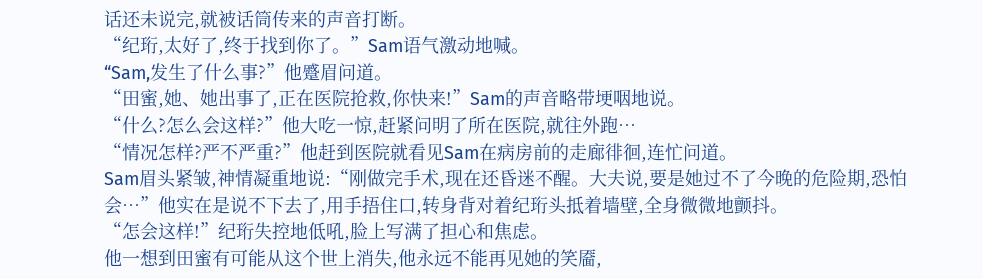话还未说完,就被话筒传来的声音打断。
“纪珩,太好了,终于找到你了。”Sam语气激动地喊。
“Sam,发生了什么事?”他蹙眉问道。
“田蜜,她、她出事了,正在医院抢救,你快来!”Sam的声音略带埂咽地说。
“什么?怎么会这样?”他大吃一惊,赶紧问明了所在医院,就往外跑…
“情况怎样?严不严重?”他赶到医院就看见Sam在病房前的走廊徘徊,连忙问道。
Sam眉头紧皱,神情凝重地说:“刚做完手术,现在还昏迷不醒。大夫说,要是她过不了今晚的危险期,恐怕会…”他实在是说不下去了,用手捂住口,转身背对着纪珩头抵着墙壁,全身微微地颤抖。
“怎会这样!”纪珩失控地低吼,脸上写满了担心和焦虑。
他一想到田蜜有可能从这个世上消失,他永远不能再见她的笑靥,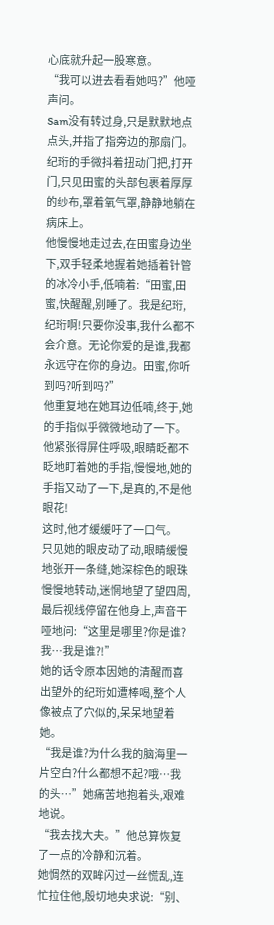心底就升起一股寒意。
“我可以进去看看她吗?”他哑声问。
Sam没有转过身,只是默默地点点头,并指了指旁边的那扇门。
纪珩的手微抖着扭动门把,打开门,只见田蜜的头部包裹着厚厚的纱布,罩着氧气罩,静静地躺在病床上。
他慢慢地走过去,在田蜜身边坐下,双手轻柔地握着她插着针管的冰冷小手,低喃着:“田蜜,田蜜,快醒醒,别睡了。我是纪珩,纪珩啊!只要你没事,我什么都不会介意。无论你爱的是谁,我都永远守在你的身边。田蜜,你听到吗?听到吗?”
他重复地在她耳边低喃,终于,她的手指似乎微微地动了一下。
他紧张得屏住呼吸,眼睛眨都不眨地盯着她的手指,慢慢地,她的手指又动了一下,是真的,不是他眼花!
这时,他才缓缓吁了一口气。
只见她的眼皮动了动,眼睛缓慢地张开一条缝,她深棕色的眼珠慢慢地转动,迷惘地望了望四周,最后视线停留在他身上,声音干哑地问:“这里是哪里?你是谁?我…我是谁?!”
她的话令原本因她的清醒而喜出望外的纪珩如遭棒喝,整个人像被点了穴似的,呆呆地望着她。
“我是谁?为什么我的脑海里一片空白?什么都想不起?哦…我的头…”她痛苦地抱着头,艰难地说。
“我去找大夫。”他总算恢复了一点的冷静和沉着。
她惆然的双眸闪过一丝慌乱,连忙拉住他,殷切地央求说:“别、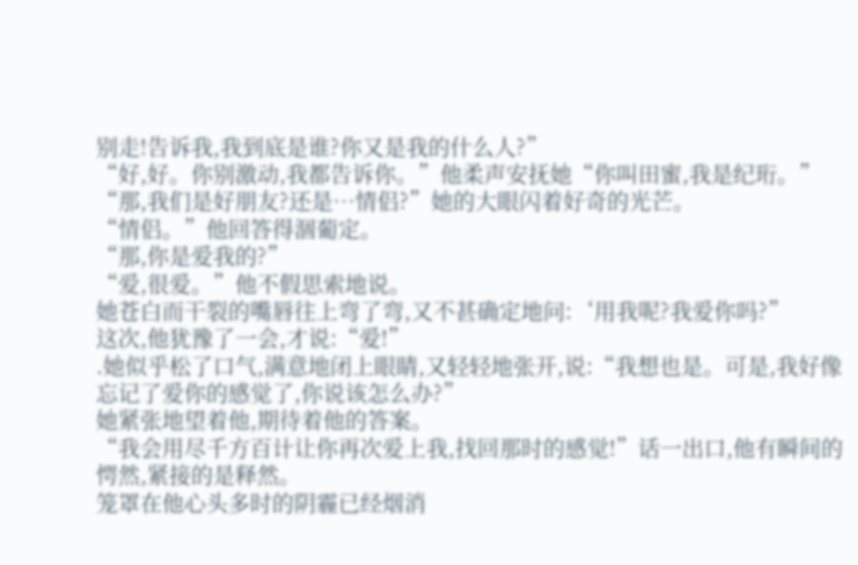别走!告诉我,我到底是谁?你又是我的什么人?”
“好,好。你别激动,我都告诉你。”他柔声安抚她“你叫田蜜,我是纪珩。”
“那,我们是好朋友?还是…情侣?”她的大眼闪着好奇的光芒。
“情侣。”他回答得涸葡定。
“那,你是爱我的?”
“爱,很爱。”他不假思索地说。
她苍白而干裂的嘴唇往上弯了弯,又不甚确定地问:‘用我呢?我爱你吗?”
这次,他犹豫了一会,才说:“爱!”
.她似乎松了口气,满意地闭上眼睛,又轻轻地张开,说:“我想也是。可是,我好像忘记了爱你的感觉了,你说该怎么办?”
她紧张地望着他,期待着他的答案。
“我会用尽千方百计让你再次爱上我,找回那时的感觉!”话一出口,他有瞬间的愕然,紧接的是释然。
笼罩在他心头多时的阴霾已经烟消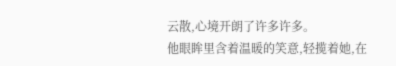云散,心境开朗了许多许多。
他眼眸里含着温暖的笑意,轻揽着她,在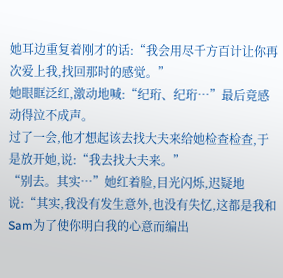她耳边重复着刚才的话:“我会用尽千方百计让你再次爱上我,找回那时的感觉。”
她眼眶泛红,激动地喊:“纪珩、纪珩…”最后竟感动得泣不成声。
过了一会,他才想起该去找大夫来给她检查检查,于是放开她,说:“我去找大夫来。”
“别去。其实…”她红着脸,目光闪烁,迟疑地说:“其实,我没有发生意外,也没有失忆,这都是我和Sam为了使你明白我的心意而编出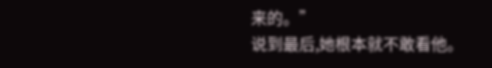来的。”
说到最后,她根本就不敢看他。